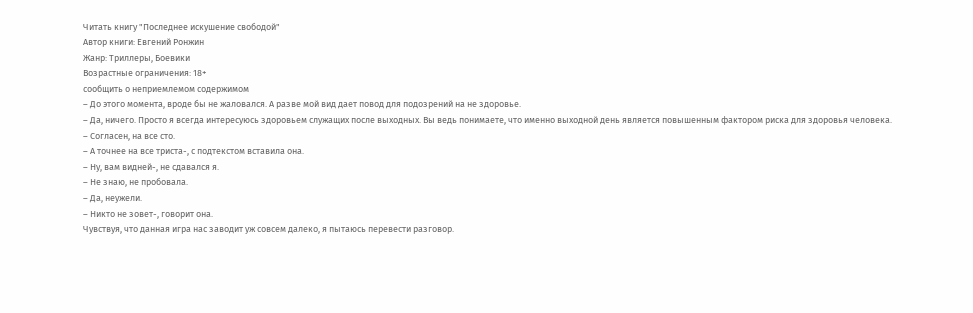Читать книгу "Последнее искушение свободой"
Автор книги: Евгений Ронжин
Жанр: Триллеры, Боевики
Возрастные ограничения: 18+
сообщить о неприемлемом содержимом
– До этого момента, вроде бы не жаловался. А разве мой вид дает повод для подозрений на не здоровье.
– Да, ничего. Просто я всегда интересуюсь здоровьем служащих после выходных. Вы ведь понимаете, что именно выходной день является повышенным фактором риска для здоровья человека.
– Согласен, на все сто.
– А точнее на все триста-, с подтекстом вставила она.
– Ну, вам видней-, не сдавался я.
– Не знаю, не пробовала.
– Да, неужели.
– Никто не зовет-, говорит она.
Чувствуя, что данная игра нас заводит уж совсем далеко, я пытаюсь перевести разговор.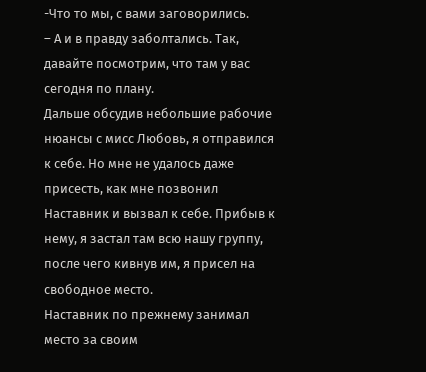-Что то мы, с вами заговорились.
– А и в правду заболтались. Так, давайте посмотрим, что там у вас сегодня по плану.
Дальше обсудив небольшие рабочие нюансы с мисс Любовь, я отправился к себе. Но мне не удалось даже присесть, как мне позвонил Наставник и вызвал к себе. Прибыв к нему, я застал там всю нашу группу, после чего кивнув им, я присел на свободное место.
Наставник по прежнему занимал место за своим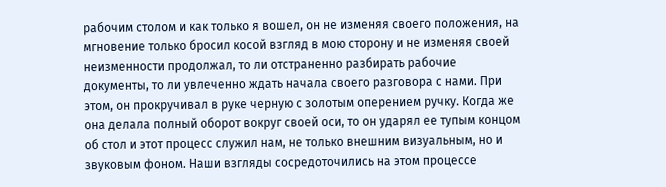рабочим столом и как только я вошел, он не изменяя своего положения, на мгновение только бросил косой взгляд в мою сторону и не изменяя своей неизменности продолжал, то ли отстраненно разбирать рабочие документы, то ли увлеченно ждать начала своего разговора с нами. При этом, он прокручивал в руке черную с золотым оперением ручку. Когда же она делала полный оборот вокруг своей оси, то он ударял ее тупым концом об стол и этот процесс служил нам, не только внешним визуальным, но и звуковым фоном. Наши взгляды сосредоточились на этом процессе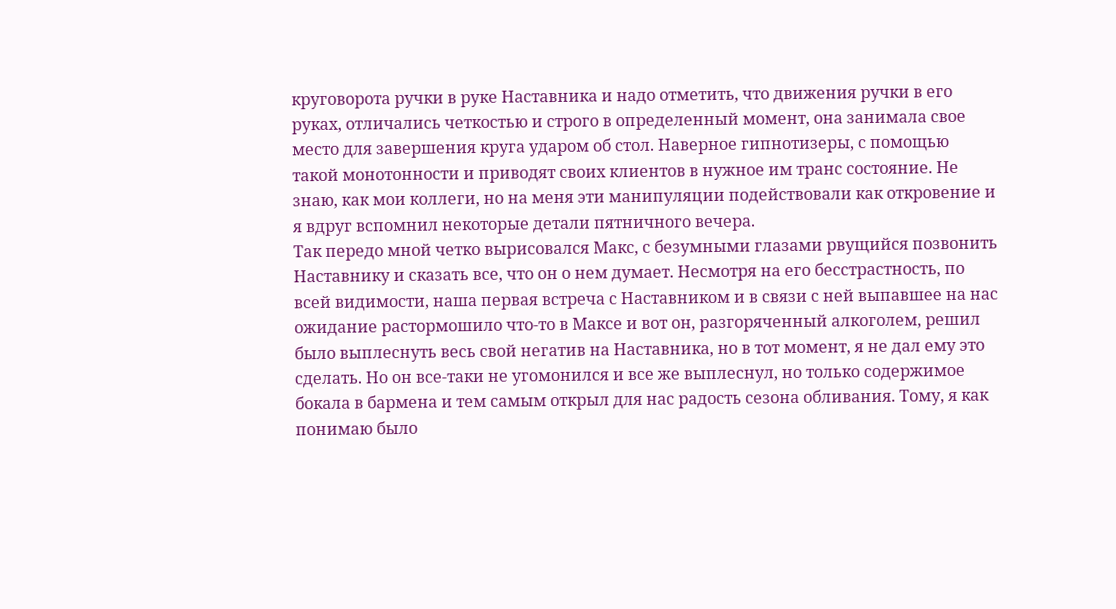круговорота ручки в руке Наставника и надо отметить, что движения ручки в его руках, отличались четкостью и строго в определенный момент, она занимала свое место для завершения круга ударом об стол. Наверное гипнотизеры, с помощью такой монотонности и приводят своих клиентов в нужное им транс состояние. Не знаю, как мои коллеги, но на меня эти манипуляции подействовали как откровение и я вдруг вспомнил некоторые детали пятничного вечера.
Так передо мной четко вырисовался Макс, с безумными глазами рвущийся позвонить Наставнику и сказать все, что он о нем думает. Несмотря на его бесстрастность, по всей видимости, наша первая встреча с Наставником и в связи с ней выпавшее на нас ожидание растормошило что-то в Максе и вот он, разгоряченный алкоголем, решил было выплеснуть весь свой негатив на Наставника, но в тот момент, я не дал ему это сделать. Но он все-таки не угомонился и все же выплеснул, но только содержимое бокала в бармена и тем самым открыл для нас радость сезона обливания. Тому, я как понимаю было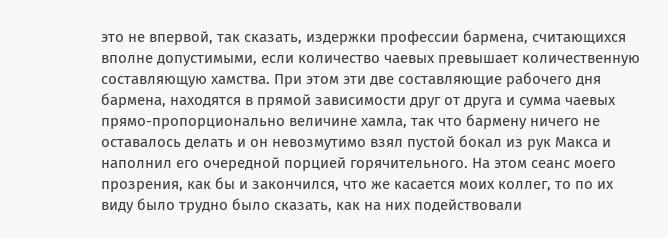это не впервой, так сказать, издержки профессии бармена, считающихся вполне допустимыми, если количество чаевых превышает количественную составляющую хамства. При этом эти две составляющие рабочего дня бармена, находятся в прямой зависимости друг от друга и сумма чаевых прямо-пропорционально величине хамла, так что бармену ничего не оставалось делать и он невозмутимо взял пустой бокал из рук Макса и наполнил его очередной порцией горячительного. На этом сеанс моего прозрения, как бы и закончился, что же касается моих коллег, то по их виду было трудно было сказать, как на них подействовали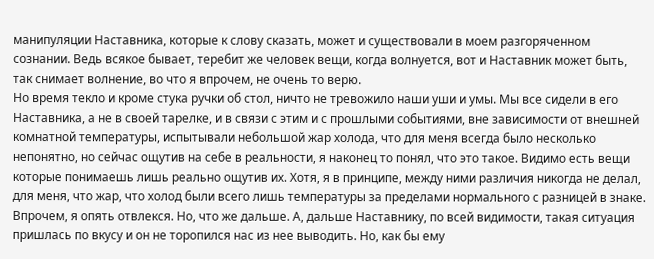манипуляции Наставника, которые к слову сказать, может и существовали в моем разгоряченном сознании. Ведь всякое бывает, теребит же человек вещи, когда волнуется, вот и Наставник может быть, так снимает волнение, во что я впрочем, не очень то верю.
Но время текло и кроме стука ручки об стол, ничто не тревожило наши уши и умы. Мы все сидели в его Наставника, а не в своей тарелке, и в связи с этим и с прошлыми событиями, вне зависимости от внешней комнатной температуры, испытывали небольшой жар холода, что для меня всегда было несколько непонятно, но сейчас ощутив на себе в реальности, я наконец то понял, что это такое. Видимо есть вещи которые понимаешь лишь реально ощутив их. Хотя, я в принципе, между ними различия никогда не делал, для меня, что жар, что холод были всего лишь температуры за пределами нормального с разницей в знаке. Впрочем, я опять отвлекся. Но, что же дальше. А, дальше Наставнику, по всей видимости, такая ситуация пришлась по вкусу и он не торопился нас из нее выводить. Но, как бы ему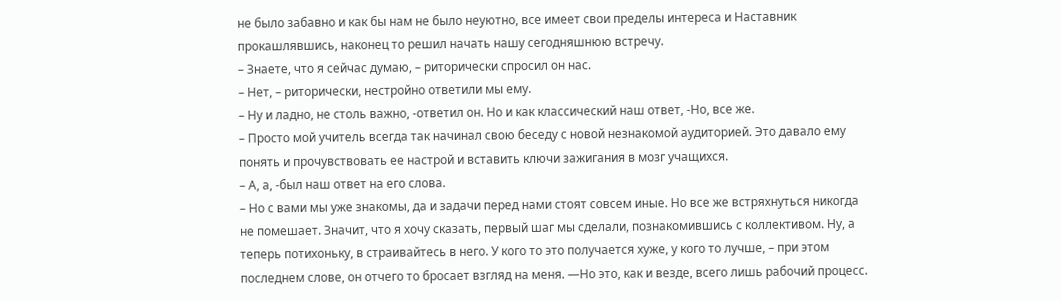не было забавно и как бы нам не было неуютно, все имеет свои пределы интереса и Наставник прокашлявшись, наконец то решил начать нашу сегодняшнюю встречу.
– Знаете, что я сейчас думаю, – риторически спросил он нас.
– Нет, – риторически, нестройно ответили мы ему.
– Ну и ладно, не столь важно, -ответил он. Но и как классический наш ответ, -Но, все же.
– Просто мой учитель всегда так начинал свою беседу с новой незнакомой аудиторией. Это давало ему понять и прочувствовать ее настрой и вставить ключи зажигания в мозг учащихся.
– А, а, -был наш ответ на его слова.
– Но с вами мы уже знакомы, да и задачи перед нами стоят совсем иные. Но все же встряхнуться никогда не помешает. Значит, что я хочу сказать, первый шаг мы сделали, познакомившись с коллективом. Ну, а теперь потихоньку, в страивайтесь в него. У кого то это получается хуже, у кого то лучше, – при этом последнем слове, он отчего то бросает взгляд на меня. —Но это, как и везде, всего лишь рабочий процесс.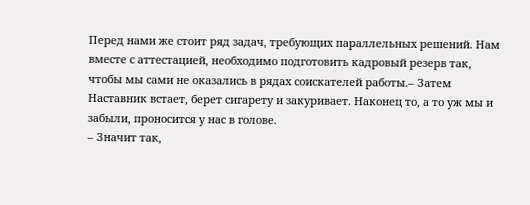Перед нами же стоит ряд задач, требующих параллельных решений. Нам вместе с аттестацией, необходимо подготовить кадровый резерв так, чтобы мы сами не оказались в рядах соискателей работы.– Затем Наставник встает, берет сигарету и закуривает. Наконец то, а то уж мы и забыли, проносится у нас в голове.
– Значит так,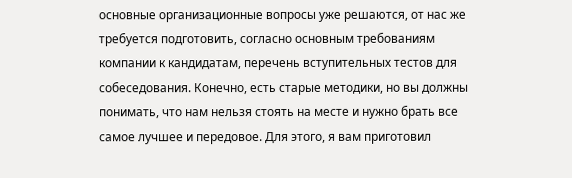основные организационные вопросы уже решаются, от нас же требуется подготовить, согласно основным требованиям компании к кандидатам, перечень вступительных тестов для собеседования. Конечно, есть старые методики, но вы должны понимать, что нам нельзя стоять на месте и нужно брать все самое лучшее и передовое. Для этого, я вам приготовил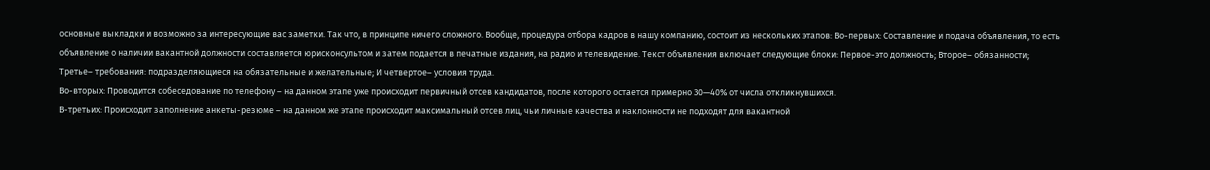основные выкладки и возможно за интересующие вас заметки. Так что, в принципе ничего сложного. Вообще, процедура отбора кадров в нашу компанию, состоит из нескольких этапов: Во-первых: Составление и подача объявления, то есть объявление о наличии вакантной должности составляется юрисконсультом и затем подается в печатные издания, на радио и телевидение. Текст объявления включает следующие блоки: Первое-это должность; Второе– обязанности; Третье– требования: подразделяющиеся на обязательные и желательные; И четвертое– условия труда.
Во-вторых: Проводится собеседование по телефону – на данном этапе уже происходит первичный отсев кандидатов, после которого остается примерно 30—40% от числа откликнувшихся.
В-третьих: Происходит заполнение анкеты-резюме – на данном же этапе происходит максимальный отсев лиц, чьи личные качества и наклонности не подходят для вакантной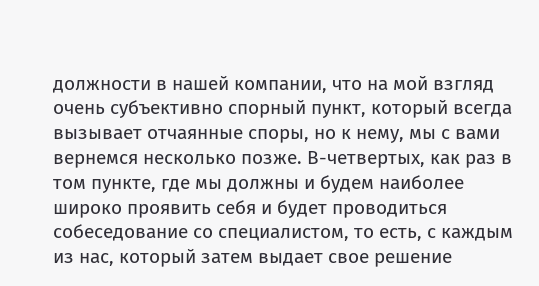должности в нашей компании, что на мой взгляд очень субъективно спорный пункт, который всегда вызывает отчаянные споры, но к нему, мы с вами вернемся несколько позже. В-четвертых, как раз в том пункте, где мы должны и будем наиболее широко проявить себя и будет проводиться собеседование со специалистом, то есть, с каждым из нас, который затем выдает свое решение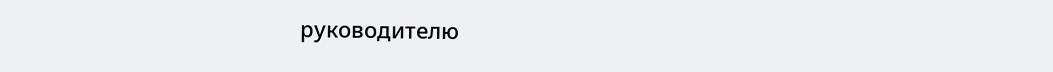руководителю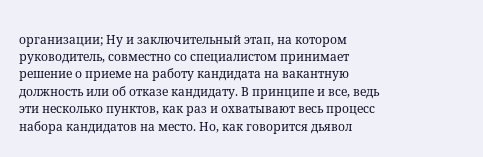организации; Ну и заключительный этап, на котором руководитель, совместно со специалистом принимает решение о приеме на работу кандидата на вакантную должность или об отказе кандидату. В принципе и все, ведь эти несколько пунктов, как раз и охватывают весь процесс набора кандидатов на место. Но, как говорится дьявол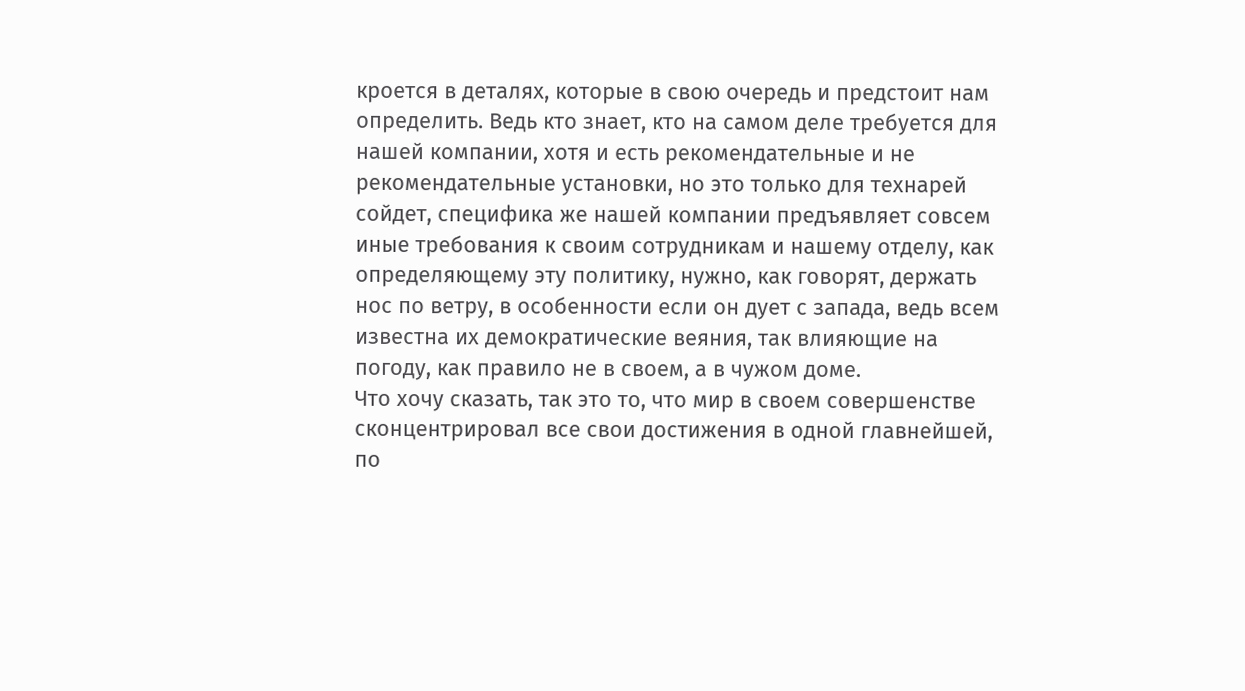кроется в деталях, которые в свою очередь и предстоит нам определить. Ведь кто знает, кто на самом деле требуется для нашей компании, хотя и есть рекомендательные и не рекомендательные установки, но это только для технарей сойдет, специфика же нашей компании предъявляет совсем иные требования к своим сотрудникам и нашему отделу, как определяющему эту политику, нужно, как говорят, держать нос по ветру, в особенности если он дует с запада, ведь всем известна их демократические веяния, так влияющие на погоду, как правило не в своем, а в чужом доме.
Что хочу сказать, так это то, что мир в своем совершенстве сконцентрировал все свои достижения в одной главнейшей, по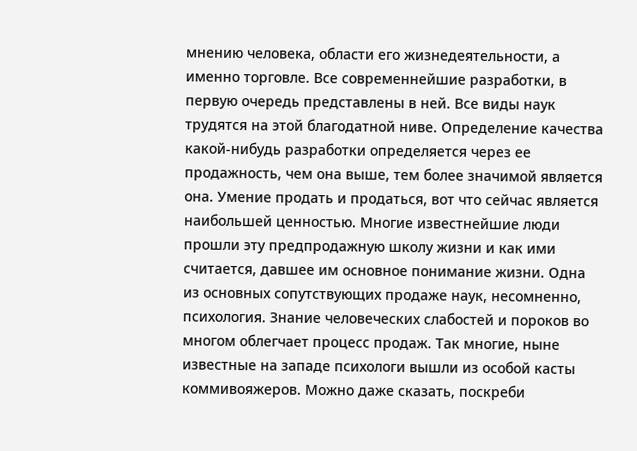мнению человека, области его жизнедеятельности, а именно торговле. Все современнейшие разработки, в первую очередь представлены в ней. Все виды наук трудятся на этой благодатной ниве. Определение качества какой-нибудь разработки определяется через ее продажность, чем она выше, тем более значимой является она. Умение продать и продаться, вот что сейчас является наибольшей ценностью. Многие известнейшие люди прошли эту предпродажную школу жизни и как ими считается, давшее им основное понимание жизни. Одна из основных сопутствующих продаже наук, несомненно, психология. Знание человеческих слабостей и пороков во многом облегчает процесс продаж. Так многие, ныне известные на западе психологи вышли из особой касты коммивояжеров. Можно даже сказать, поскреби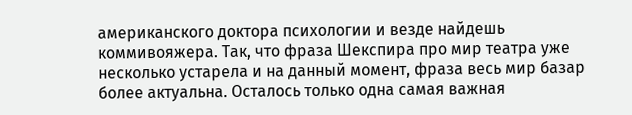американского доктора психологии и везде найдешь коммивояжера. Так, что фраза Шекспира про мир театра уже несколько устарела и на данный момент, фраза весь мир базар более актуальна. Осталось только одна самая важная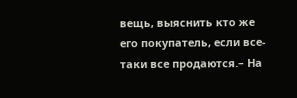вещь, выяснить кто же его покупатель, если все-таки все продаются.– На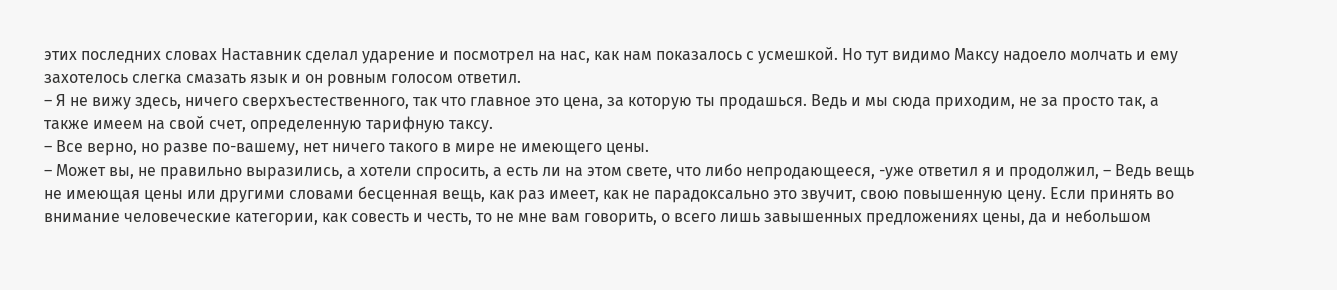этих последних словах Наставник сделал ударение и посмотрел на нас, как нам показалось с усмешкой. Но тут видимо Максу надоело молчать и ему захотелось слегка смазать язык и он ровным голосом ответил.
– Я не вижу здесь, ничего сверхъестественного, так что главное это цена, за которую ты продашься. Ведь и мы сюда приходим, не за просто так, а также имеем на свой счет, определенную тарифную таксу.
– Все верно, но разве по-вашему, нет ничего такого в мире не имеющего цены.
– Может вы, не правильно выразились, а хотели спросить, а есть ли на этом свете, что либо непродающееся, -уже ответил я и продолжил, – Ведь вещь не имеющая цены или другими словами бесценная вещь, как раз имеет, как не парадоксально это звучит, свою повышенную цену. Если принять во внимание человеческие категории, как совесть и честь, то не мне вам говорить, о всего лишь завышенных предложениях цены, да и небольшом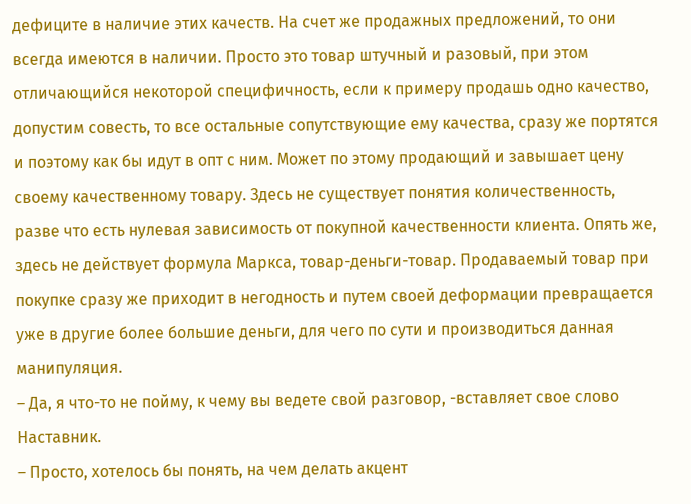дефиците в наличие этих качеств. На счет же продажных предложений, то они всегда имеются в наличии. Просто это товар штучный и разовый, при этом отличающийся некоторой специфичность, если к примеру продашь одно качество, допустим совесть, то все остальные сопутствующие ему качества, сразу же портятся и поэтому как бы идут в опт с ним. Может по этому продающий и завышает цену своему качественному товару. Здесь не существует понятия количественность, разве что есть нулевая зависимость от покупной качественности клиента. Опять же, здесь не действует формула Маркса, товар-деньги-товар. Продаваемый товар при покупке сразу же приходит в негодность и путем своей деформации превращается уже в другие более большие деньги, для чего по сути и производиться данная манипуляция.
– Да, я что-то не пойму, к чему вы ведете свой разговор, -вставляет свое слово Наставник.
– Просто, хотелось бы понять, на чем делать акцент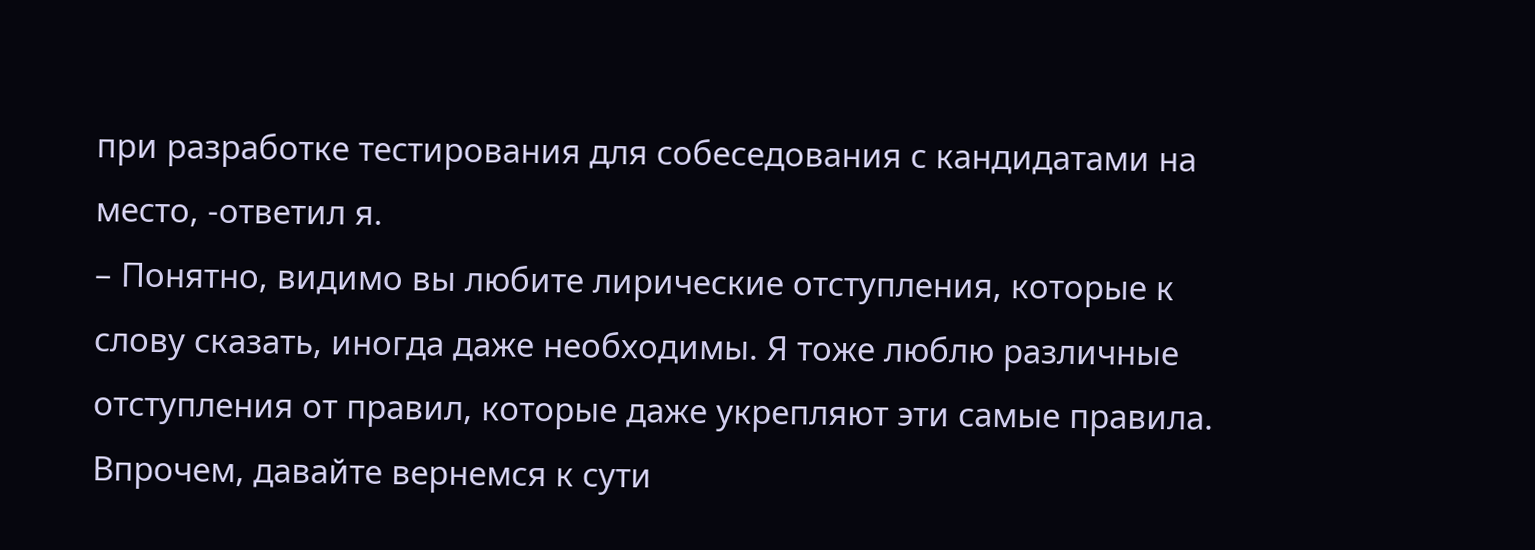при разработке тестирования для собеседования с кандидатами на место, -ответил я.
– Понятно, видимо вы любите лирические отступления, которые к слову сказать, иногда даже необходимы. Я тоже люблю различные отступления от правил, которые даже укрепляют эти самые правила. Впрочем, давайте вернемся к сути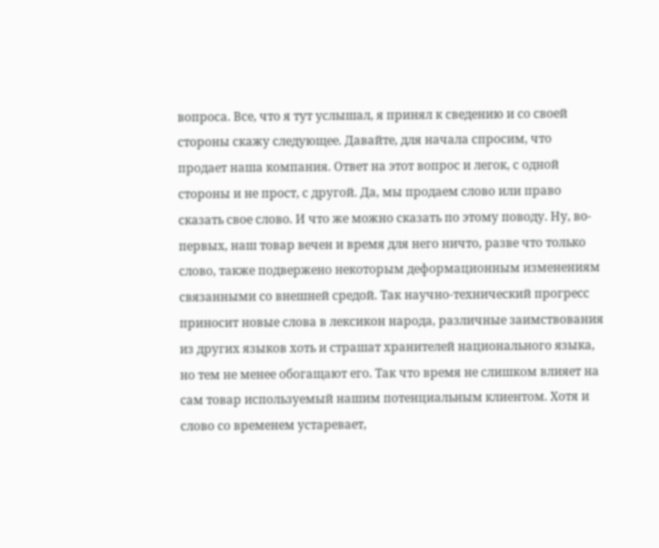вопроса. Все, что я тут услышал, я принял к сведению и со своей стороны скажу следующее. Давайте, для начала спросим, что продает наша компания. Ответ на этот вопрос и легок, с одной стороны и не прост, с другой. Да, мы продаем слово или право сказать свое слово. И что же можно сказать по этому поводу. Ну, во-первых, наш товар вечен и время для него ничто, разве что только слово, также подвержено некоторым деформационным изменениям связанными со внешней средой. Так научно-технический прогресс приносит новые слова в лексикон народа, различные заимствования из других языков хоть и страшат хранителей национального языка, но тем не менее обогащают его. Так что время не слишком влияет на сам товар используемый нашим потенциальным клиентом. Хотя и слово со временем устаревает,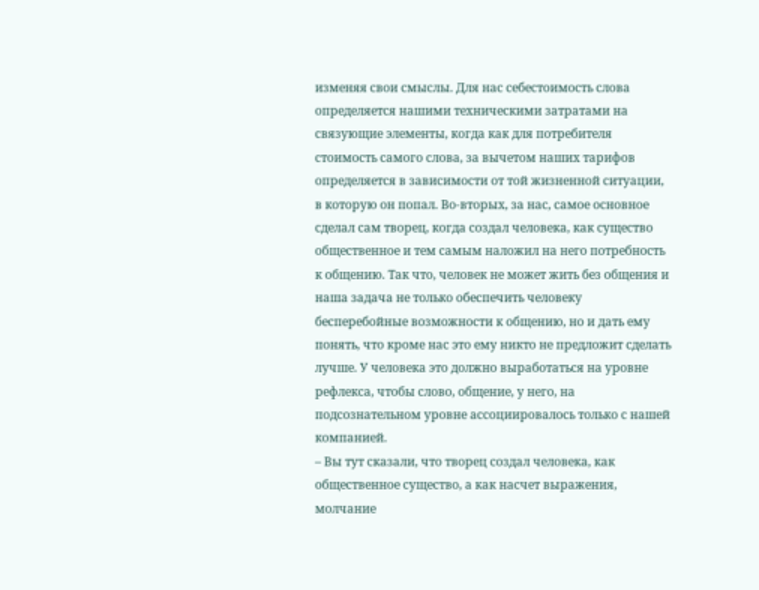изменяя свои смыслы. Для нас себестоимость слова определяется нашими техническими затратами на связующие элементы, когда как для потребителя стоимость самого слова, за вычетом наших тарифов определяется в зависимости от той жизненной ситуации, в которую он попал. Во-вторых, за нас, самое основное сделал сам творец, когда создал человека, как существо общественное и тем самым наложил на него потребность к общению. Так что, человек не может жить без общения и наша задача не только обеспечить человеку бесперебойные возможности к общению, но и дать ему понять, что кроме нас это ему никто не предложит сделать лучше. У человека это должно выработаться на уровне рефлекса, чтобы слово, общение, у него, на подсознательном уровне ассоциировалось только с нашей компанией.
– Вы тут сказали, что творец создал человека, как общественное существо, а как насчет выражения, молчание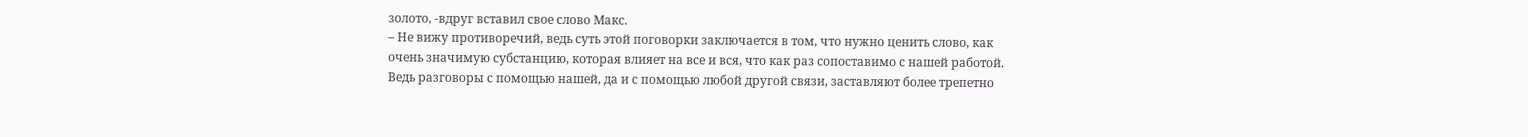золото, -вдруг вставил свое слово Макс.
– Не вижу противоречий, ведь суть этой поговорки заключается в том, что нужно ценить слово, как очень значимую субстанцию, которая влияет на все и вся, что как раз сопоставимо с нашей работой. Ведь разговоры с помощью нашей, да и с помощью любой другой связи, заставляют более трепетно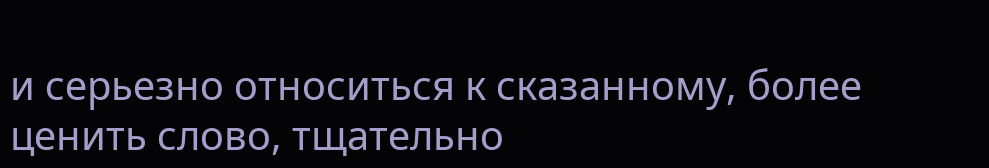и серьезно относиться к сказанному, более ценить слово, тщательно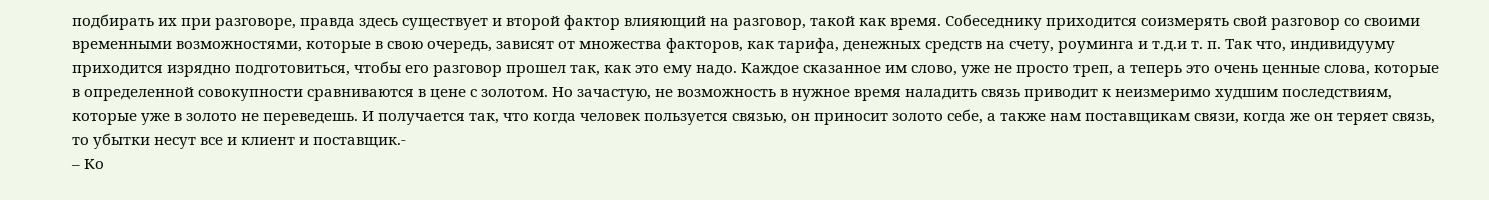подбирать их при разговоре, правда здесь существует и второй фактор влияющий на разговор, такой как время. Собеседнику приходится соизмерять свой разговор со своими временными возможностями, которые в свою очередь, зависят от множества факторов, как тарифа, денежных средств на счету, роуминга и т.д.и т. п. Так что, индивидууму приходится изрядно подготовиться, чтобы его разговор прошел так, как это ему надо. Каждое сказанное им слово, уже не просто треп, а теперь это очень ценные слова, которые в определенной совокупности сравниваются в цене с золотом. Но зачастую, не возможность в нужное время наладить связь приводит к неизмеримо худшим последствиям, которые уже в золото не переведешь. И получается так, что когда человек пользуется связью, он приносит золото себе, а также нам поставщикам связи, когда же он теряет связь, то убытки несут все и клиент и поставщик.-
– Ко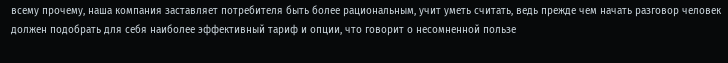всему прочему, наша компания заставляет потребителя быть более рациональным, учит уметь считать, ведь прежде чем начать разговор человек должен подобрать для себя наиболее эффективный тариф и опции, что говорит о несомненной пользе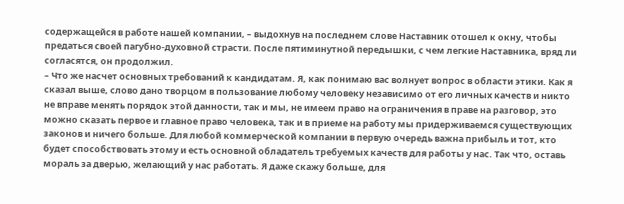содержащейся в работе нашей компании, – выдохнув на последнем слове Наставник отошел к окну, чтобы предаться своей пагубно-духовной страсти. После пятиминутной передышки, с чем легкие Наставника, вряд ли согласятся, он продолжил.
– Что же насчет основных требований к кандидатам. Я, как понимаю вас волнует вопрос в области этики. Как я сказал выше, слово дано творцом в пользование любому человеку независимо от его личных качеств и никто не вправе менять порядок этой данности, так и мы, не имеем право на ограничения в праве на разговор, это можно сказать первое и главное право человека, так и в приеме на работу мы придерживаемся существующих законов и ничего больше. Для любой коммерческой компании в первую очередь важна прибыль и тот, кто будет способствовать этому и есть основной обладатель требуемых качеств для работы у нас. Так что, оставь мораль за дверью, желающий у нас работать. Я даже скажу больше, для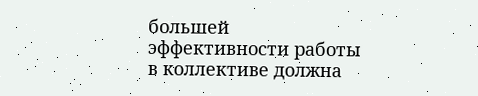большей эффективности работы в коллективе должна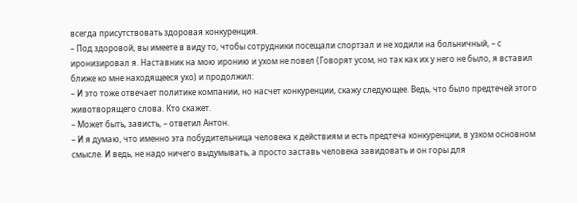всегда присутствовать здоровая конкуренция.
– Под здоровой, вы имеете в виду то, чтобы сотрудники посещали спортзал и не ходили на больничный, – с иронизировал я. Наставник на мою иронию и ухом не повел (Говорят усом, но так как их у него не было, я вставил ближе ко мне находящееся ухо) и продолжил:
– И это тоже отвечает политике компании, но насчет конкуренции, скажу следующее. Ведь, что было предтечей этого животворящего слова. Кто скажет.
– Может быть, зависть, – ответил Антон.
– И я думаю, что именно эта побудительница человека к действиям и есть предтеча конкуренции, в узком основном смысле. И ведь, не надо ничего выдумывать, а просто заставь человека завидовать и он горы для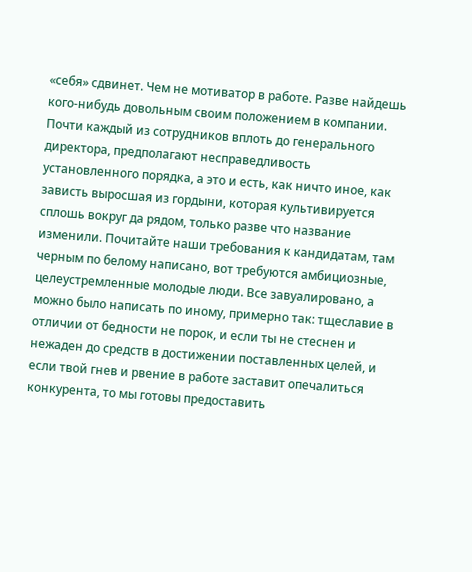«себя» сдвинет. Чем не мотиватор в работе. Разве найдешь кого-нибудь довольным своим положением в компании. Почти каждый из сотрудников вплоть до генерального директора, предполагают несправедливость установленного порядка, а это и есть, как ничто иное, как зависть выросшая из гордыни, которая культивируется сплошь вокруг да рядом, только разве что название изменили. Почитайте наши требования к кандидатам, там черным по белому написано, вот требуются амбициозные, целеустремленные молодые люди. Все завуалировано, а можно было написать по иному, примерно так: тщеславие в отличии от бедности не порок, и если ты не стеснен и нежаден до средств в достижении поставленных целей, и если твой гнев и рвение в работе заставит опечалиться конкурента, то мы готовы предоставить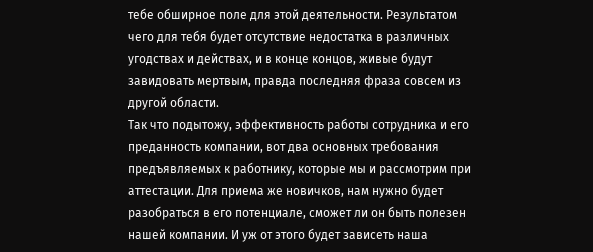тебе обширное поле для этой деятельности. Результатом чего для тебя будет отсутствие недостатка в различных угодствах и действах, и в конце концов, живые будут завидовать мертвым, правда последняя фраза совсем из другой области.
Так что подытожу, эффективность работы сотрудника и его преданность компании, вот два основных требования предъявляемых к работнику, которые мы и рассмотрим при аттестации. Для приема же новичков, нам нужно будет разобраться в его потенциале, сможет ли он быть полезен нашей компании. И уж от этого будет зависеть наша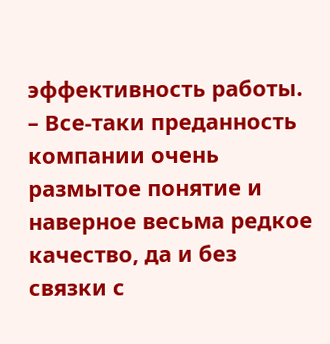эффективность работы.
– Все-таки преданность компании очень размытое понятие и наверное весьма редкое качество, да и без связки с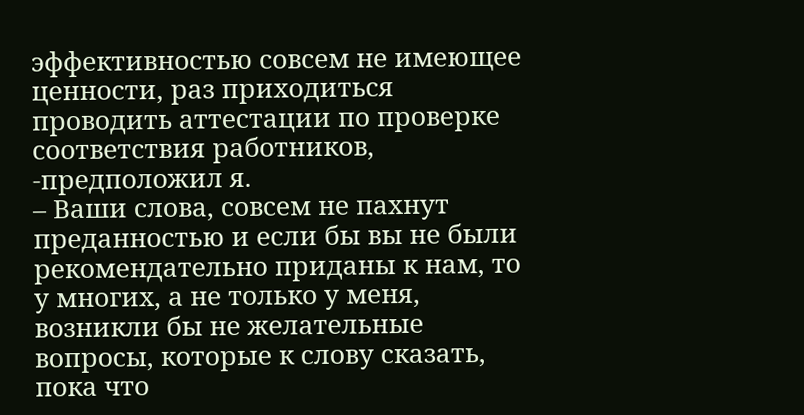эффективностью совсем не имеющее ценности, раз приходиться проводить аттестации по проверке соответствия работников, -предположил я.
– Ваши слова, совсем не пахнут преданностью и если бы вы не были рекомендательно приданы к нам, то у многих, а не только у меня, возникли бы не желательные вопросы, которые к слову сказать, пока что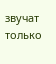звучат только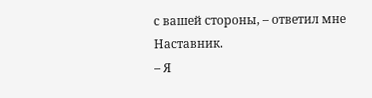с вашей стороны, – ответил мне Наставник.
– Я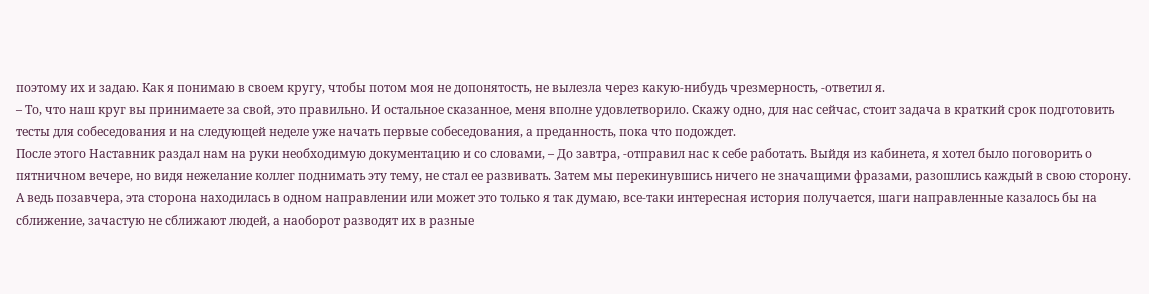поэтому их и задаю. Как я понимаю в своем кругу, чтобы потом моя не допонятость, не вылезла через какую-нибудь чрезмерность, -ответил я.
– То, что наш круг вы принимаете за свой, это правильно. И остальное сказанное, меня вполне удовлетворило. Скажу одно, для нас сейчас, стоит задача в краткий срок подготовить тесты для собеседования и на следующей неделе уже начать первые собеседования, а преданность, пока что подождет.
После этого Наставник раздал нам на руки необходимую документацию и со словами, – До завтра, -отправил нас к себе работать. Выйдя из кабинета, я хотел было поговорить о пятничном вечере, но видя нежелание коллег поднимать эту тему, не стал ее развивать. Затем мы перекинувшись ничего не значащими фразами, разошлись каждый в свою сторону. А ведь позавчера, эта сторона находилась в одном направлении или может это только я так думаю, все-таки интересная история получается, шаги направленные казалось бы на сближение, зачастую не сближают людей, а наоборот разводят их в разные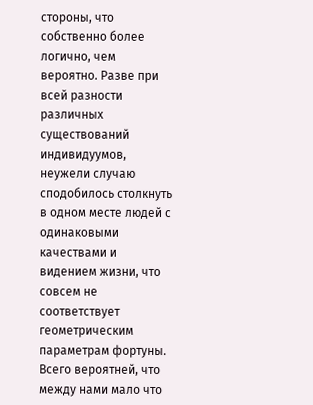стороны, что собственно более логично, чем вероятно. Разве при всей разности различных существований индивидуумов, неужели случаю сподобилось столкнуть в одном месте людей с одинаковыми качествами и видением жизни, что совсем не соответствует геометрическим параметрам фортуны. Всего вероятней, что между нами мало что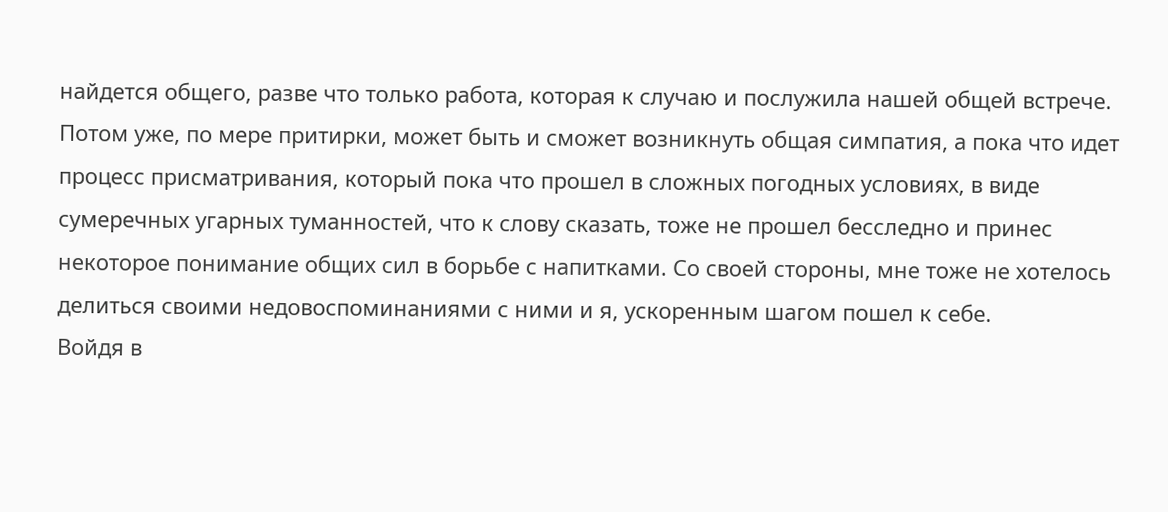найдется общего, разве что только работа, которая к случаю и послужила нашей общей встрече. Потом уже, по мере притирки, может быть и сможет возникнуть общая симпатия, а пока что идет процесс присматривания, который пока что прошел в сложных погодных условиях, в виде сумеречных угарных туманностей, что к слову сказать, тоже не прошел бесследно и принес некоторое понимание общих сил в борьбе с напитками. Со своей стороны, мне тоже не хотелось делиться своими недовоспоминаниями с ними и я, ускоренным шагом пошел к себе.
Войдя в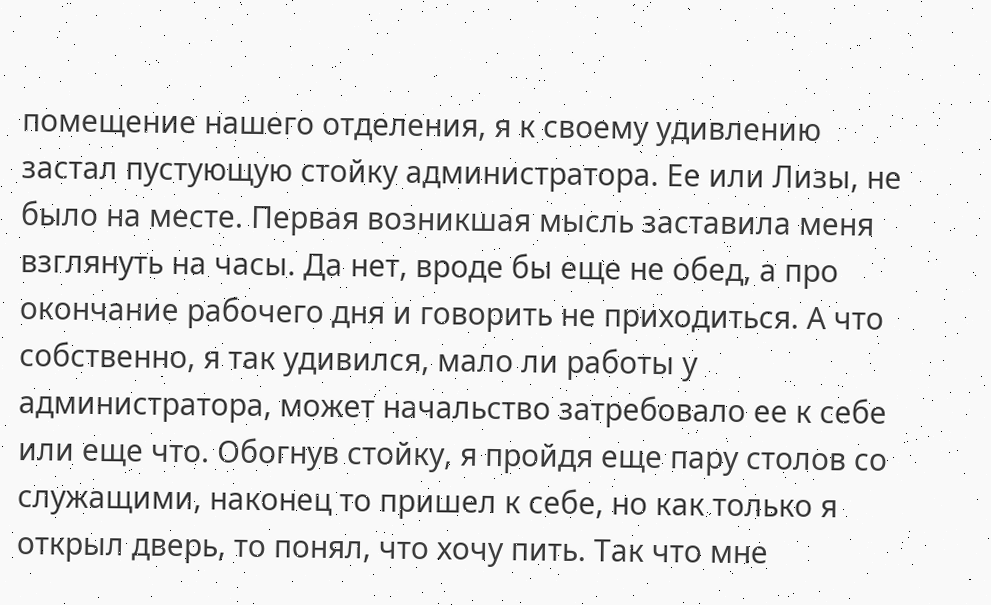помещение нашего отделения, я к своему удивлению застал пустующую стойку администратора. Ее или Лизы, не было на месте. Первая возникшая мысль заставила меня взглянуть на часы. Да нет, вроде бы еще не обед, а про окончание рабочего дня и говорить не приходиться. А что собственно, я так удивился, мало ли работы у администратора, может начальство затребовало ее к себе или еще что. Обогнув стойку, я пройдя еще пару столов со служащими, наконец то пришел к себе, но как только я открыл дверь, то понял, что хочу пить. Так что мне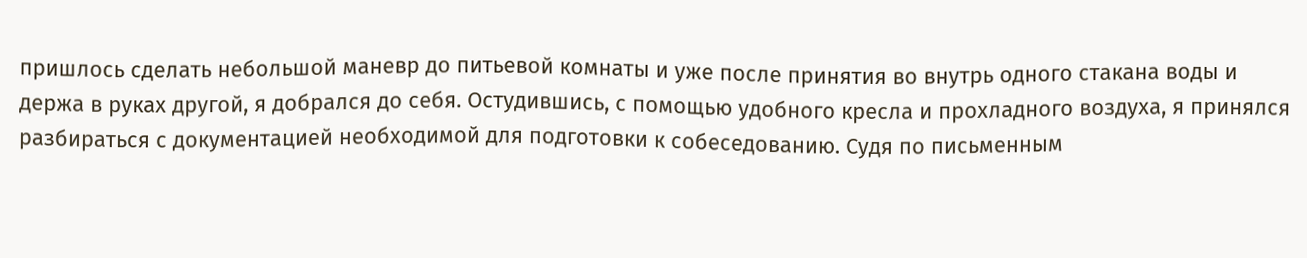пришлось сделать небольшой маневр до питьевой комнаты и уже после принятия во внутрь одного стакана воды и держа в руках другой, я добрался до себя. Остудившись, с помощью удобного кресла и прохладного воздуха, я принялся разбираться с документацией необходимой для подготовки к собеседованию. Судя по письменным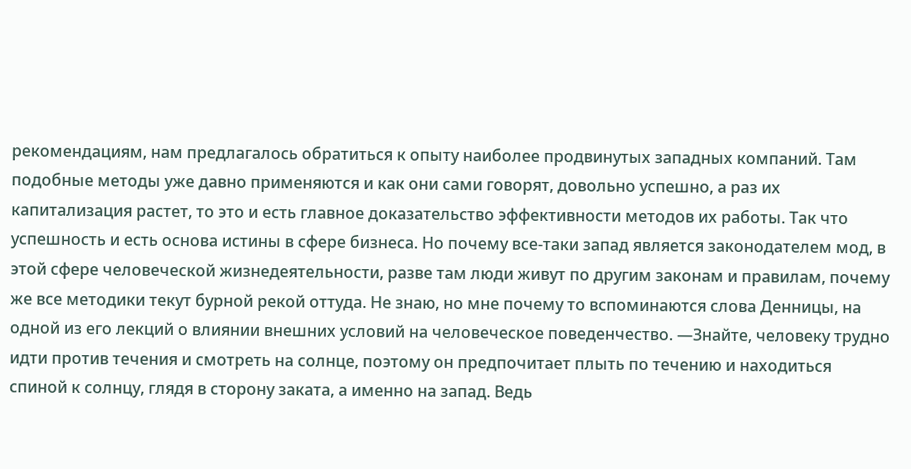рекомендациям, нам предлагалось обратиться к опыту наиболее продвинутых западных компаний. Там подобные методы уже давно применяются и как они сами говорят, довольно успешно, а раз их капитализация растет, то это и есть главное доказательство эффективности методов их работы. Так что успешность и есть основа истины в сфере бизнеса. Но почему все-таки запад является законодателем мод, в этой сфере человеческой жизнедеятельности, разве там люди живут по другим законам и правилам, почему же все методики текут бурной рекой оттуда. Не знаю, но мне почему то вспоминаются слова Денницы, на одной из его лекций о влиянии внешних условий на человеческое поведенчество. —Знайте, человеку трудно идти против течения и смотреть на солнце, поэтому он предпочитает плыть по течению и находиться спиной к солнцу, глядя в сторону заката, а именно на запад. Ведь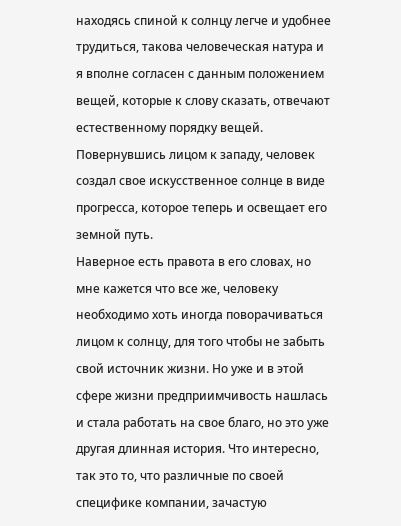находясь спиной к солнцу легче и удобнее трудиться, такова человеческая натура и я вполне согласен с данным положением вещей, которые к слову сказать, отвечают естественному порядку вещей. Повернувшись лицом к западу, человек создал свое искусственное солнце в виде прогресса, которое теперь и освещает его земной путь.
Наверное есть правота в его словах, но мне кажется что все же, человеку необходимо хоть иногда поворачиваться лицом к солнцу, для того чтобы не забыть свой источник жизни. Но уже и в этой сфере жизни предприимчивость нашлась и стала работать на свое благо, но это уже другая длинная история. Что интересно, так это то, что различные по своей специфике компании, зачастую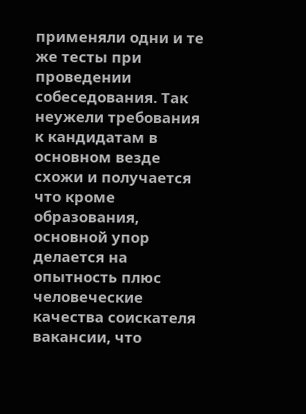применяли одни и те же тесты при проведении собеседования. Так неужели требования к кандидатам в основном везде схожи и получается что кроме образования, основной упор делается на опытность плюс человеческие качества соискателя вакансии, что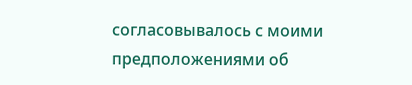согласовывалось с моими предположениями об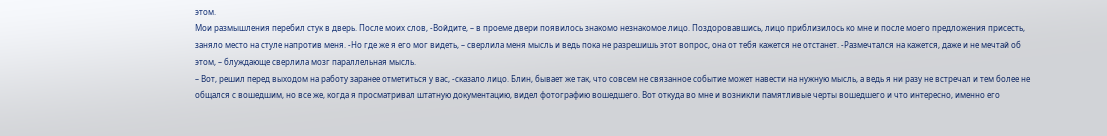этом.
Мои размышления перебил стук в дверь. После моих слов, -Войдите, – в проеме двери появилось знакомо незнакомое лицо. Поздоровавшись, лицо приблизилось ко мне и после моего предложения присесть, заняло место на стуле напротив меня. -Но где же я его мог видеть, – сверлила меня мысль и ведь пока не разрешишь этот вопрос, она от тебя кажется не отстанет. -Размечтался на кажется, даже и не мечтай об этом, – блуждающе сверлила мозг параллельная мысль.
– Вот, решил перед выходом на работу заранее отметиться у вас, -сказало лицо. Блин, бывает же так, что совсем не связанное событие может навести на нужную мысль, а ведь я ни разу не встречал и тем более не общался с вошедшим, но все же, когда я просматривал штатную документацию, видел фотографию вошедшего. Вот откуда во мне и возникли памятливые черты вошедшего и что интересно, именно его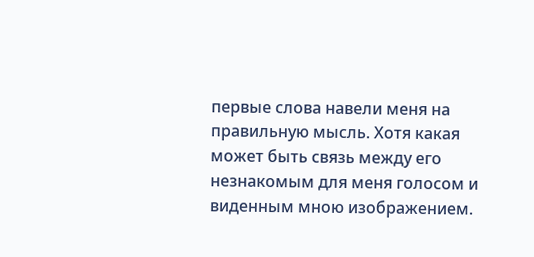первые слова навели меня на правильную мысль. Хотя какая может быть связь между его незнакомым для меня голосом и виденным мною изображением.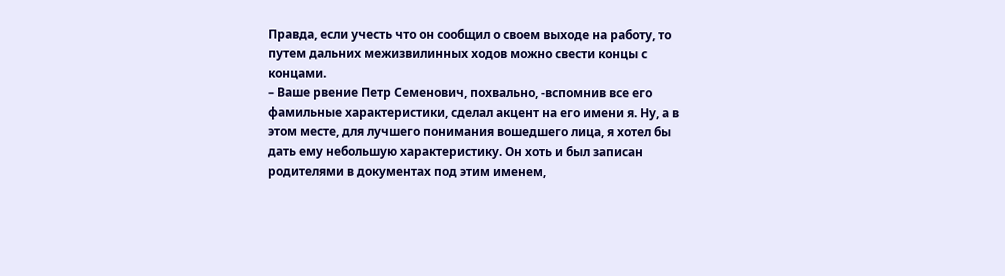Правда, если учесть что он сообщил о своем выходе на работу, то путем дальних межизвилинных ходов можно свести концы с концами.
– Ваше рвение Петр Семенович, похвально, -вспомнив все его фамильные характеристики, сделал акцент на его имени я. Ну, а в этом месте, для лучшего понимания вошедшего лица, я хотел бы дать ему небольшую характеристику. Он хоть и был записан родителями в документах под этим именем,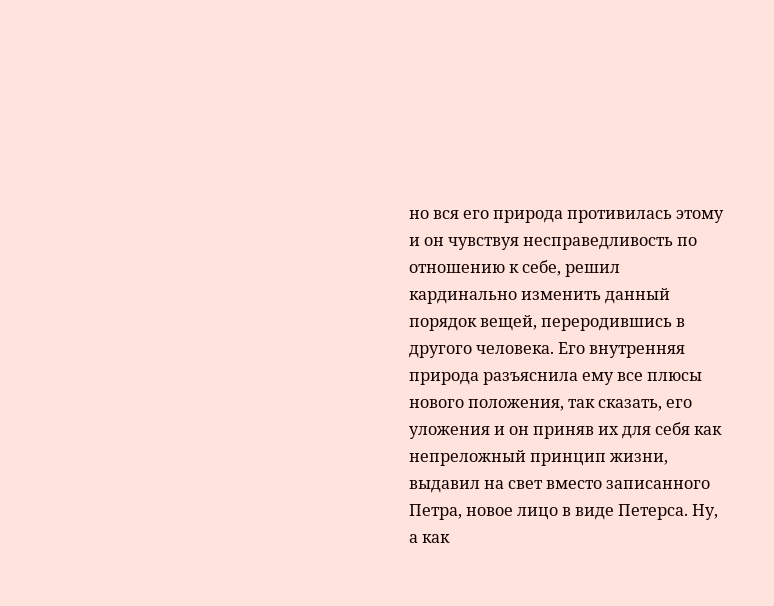но вся его природа противилась этому и он чувствуя несправедливость по отношению к себе, решил кардинально изменить данный порядок вещей, переродившись в другого человека. Его внутренняя природа разъяснила ему все плюсы нового положения, так сказать, его уложения и он приняв их для себя как непреложный принцип жизни, выдавил на свет вместо записанного Петра, новое лицо в виде Петерса. Ну, а как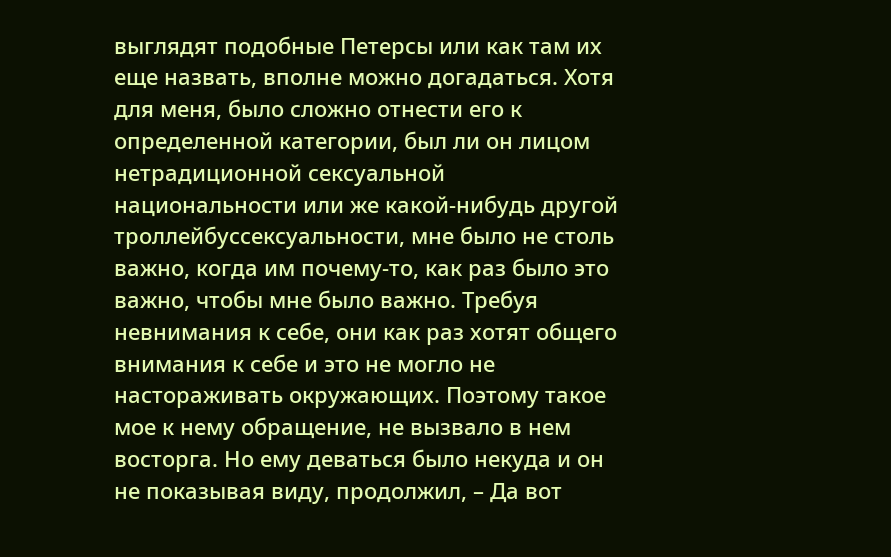выглядят подобные Петерсы или как там их еще назвать, вполне можно догадаться. Хотя для меня, было сложно отнести его к определенной категории, был ли он лицом нетрадиционной сексуальной национальности или же какой-нибудь другой троллейбуссексуальности, мне было не столь важно, когда им почему-то, как раз было это важно, чтобы мне было важно. Требуя невнимания к себе, они как раз хотят общего внимания к себе и это не могло не настораживать окружающих. Поэтому такое мое к нему обращение, не вызвало в нем восторга. Но ему деваться было некуда и он не показывая виду, продолжил, – Да вот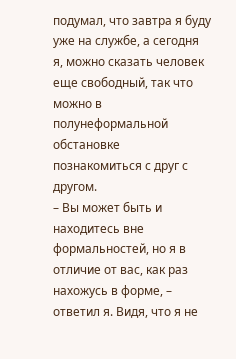подумал, что завтра я буду уже на службе, а сегодня я, можно сказать человек еще свободный, так что можно в полунеформальной обстановке познакомиться с друг с другом.
– Вы может быть и находитесь вне формальностей, но я в отличие от вас, как раз нахожусь в форме, – ответил я. Видя, что я не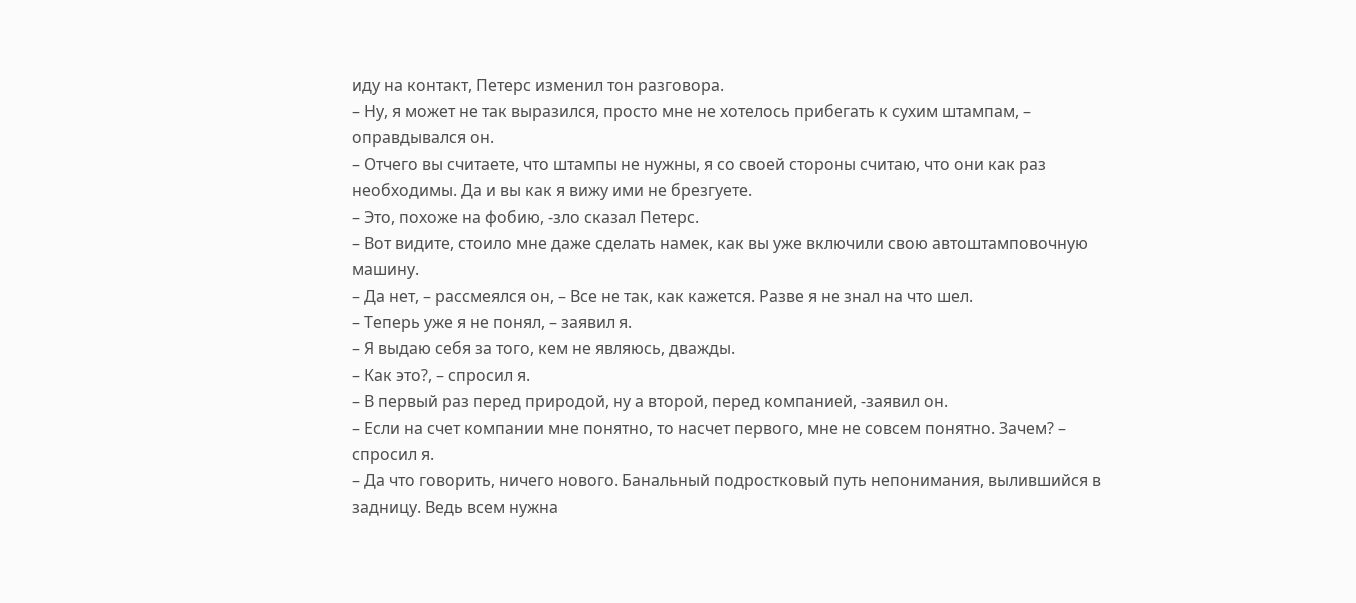иду на контакт, Петерс изменил тон разговора.
– Ну, я может не так выразился, просто мне не хотелось прибегать к сухим штампам, – оправдывался он.
– Отчего вы считаете, что штампы не нужны, я со своей стороны считаю, что они как раз необходимы. Да и вы как я вижу ими не брезгуете.
– Это, похоже на фобию, -зло сказал Петерс.
– Вот видите, стоило мне даже сделать намек, как вы уже включили свою автоштамповочную машину.
– Да нет, – рассмеялся он, – Все не так, как кажется. Разве я не знал на что шел.
– Теперь уже я не понял, – заявил я.
– Я выдаю себя за того, кем не являюсь, дважды.
– Как это?, – спросил я.
– В первый раз перед природой, ну а второй, перед компанией, -заявил он.
– Если на счет компании мне понятно, то насчет первого, мне не совсем понятно. Зачем? – спросил я.
– Да что говорить, ничего нового. Банальный подростковый путь непонимания, вылившийся в задницу. Ведь всем нужна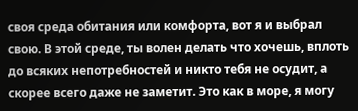своя среда обитания или комфорта, вот я и выбрал свою. В этой среде, ты волен делать что хочешь, вплоть до всяких непотребностей и никто тебя не осудит, а скорее всего даже не заметит. Это как в море, я могу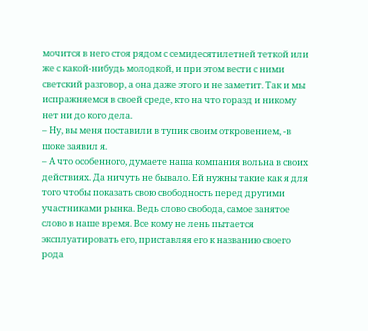мочится в него стоя рядом с семидесятилетней теткой или же с какой-нибудь молодкой, и при этом вести с ними светский разговор, а она даже этого и не заметит. Так и мы испражняемся в своей среде, кто на что горазд и никому нет ни до кого дела.
– Ну, вы меня поставили в тупик своим откровением, -в шоке заявил я.
– А что особенного, думаете наша компания вольна в своих действиях. Да ничуть не бывало. Ей нужны такие как я для того чтобы показать свою свободность перед другими участниками рынка. Ведь слово свобода, самое занятое слово в наше время. Все кому не лень пытается эксплуатировать его, приставляя его к названию своего рода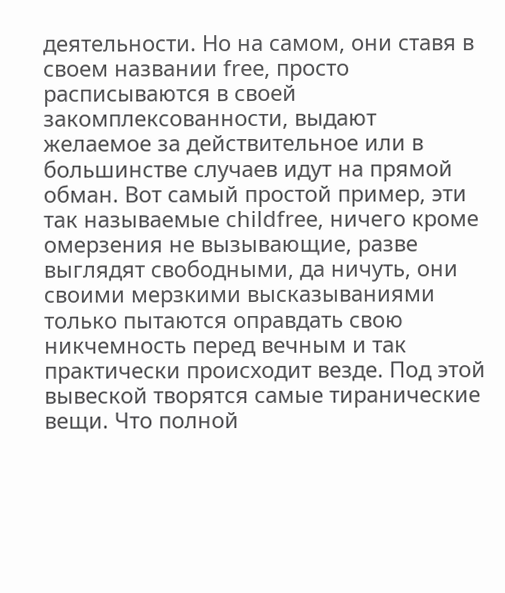деятельности. Но на самом, они ставя в своем названии free, просто расписываются в своей закомплексованности, выдают желаемое за действительное или в большинстве случаев идут на прямой обман. Вот самый простой пример, эти так называемые childfree, ничего кроме омерзения не вызывающие, разве выглядят свободными, да ничуть, они своими мерзкими высказываниями только пытаются оправдать свою никчемность перед вечным и так практически происходит везде. Под этой вывеской творятся самые тиранические вещи. Что полной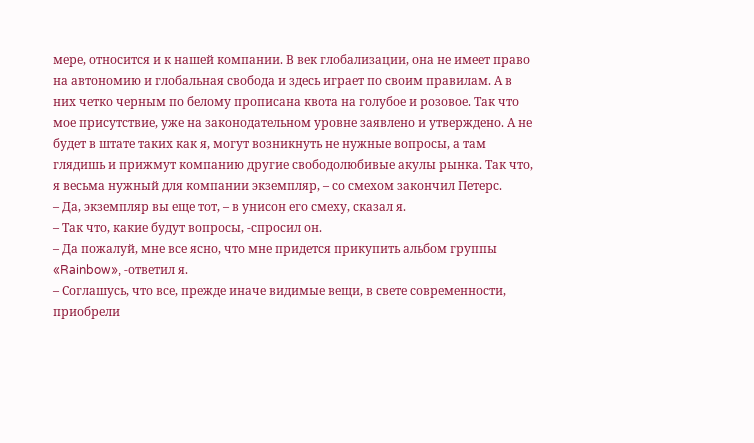мере, относится и к нашей компании. В век глобализации, она не имеет право на автономию и глобальная свобода и здесь играет по своим правилам. А в них четко черным по белому прописана квота на голубое и розовое. Так что мое присутствие, уже на законодательном уровне заявлено и утверждено. А не будет в штате таких как я, могут возникнуть не нужные вопросы, а там глядишь и прижмут компанию другие свободолюбивые акулы рынка. Так что, я весьма нужный для компании экземпляр, – со смехом закончил Петерс.
– Да, экземпляр вы еще тот, – в унисон его смеху, сказал я.
– Так что, какие будут вопросы, -спросил он.
– Да пожалуй, мне все ясно, что мне придется прикупить альбом группы «Rainbow», -ответил я.
– Соглашусь, что все, прежде иначе видимые вещи, в свете современности, приобрели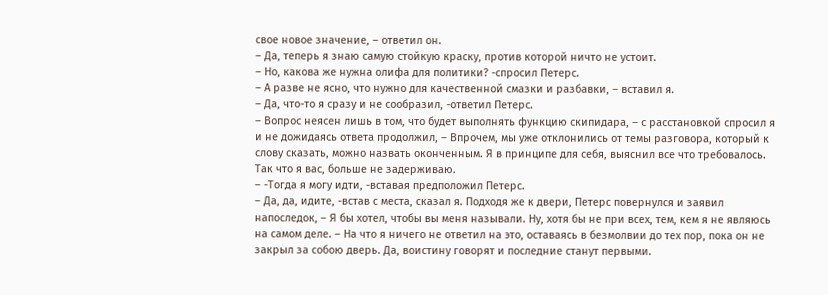свое новое значение, – ответил он.
– Да, теперь я знаю самую стойкую краску, против которой ничто не устоит.
– Но, какова же нужна олифа для политики? -спросил Петерс.
– А разве не ясно, что нужно для качественной смазки и разбавки, – вставил я.
– Да, что-то я сразу и не сообразил, -ответил Петерс.
– Вопрос неясен лишь в том, что будет выполнять функцию скипидара, – с расстановкой спросил я и не дожидаясь ответа продолжил, – Впрочем, мы уже отклонились от темы разговора, который к слову сказать, можно назвать оконченным. Я в принципе для себя, выяснил все что требовалось. Так что я вас, больше не задерживаю.
– -Тогда я могу идти, -вставая предположил Петерс.
– Да, да, идите, -встав с места, сказал я. Подходя же к двери, Петерс повернулся и заявил напоследок, – Я бы хотел, чтобы вы меня называли. Ну, хотя бы не при всех, тем, кем я не являюсь на самом деле. – На что я ничего не ответил на это, оставаясь в безмолвии до тех пор, пока он не закрыл за собою дверь. Да, воистину говорят и последние станут первыми.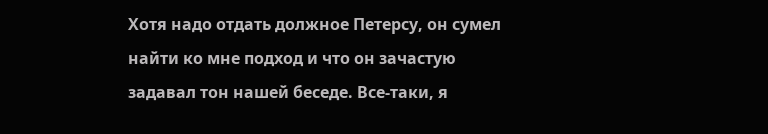Хотя надо отдать должное Петерсу, он сумел найти ко мне подход и что он зачастую задавал тон нашей беседе. Все-таки, я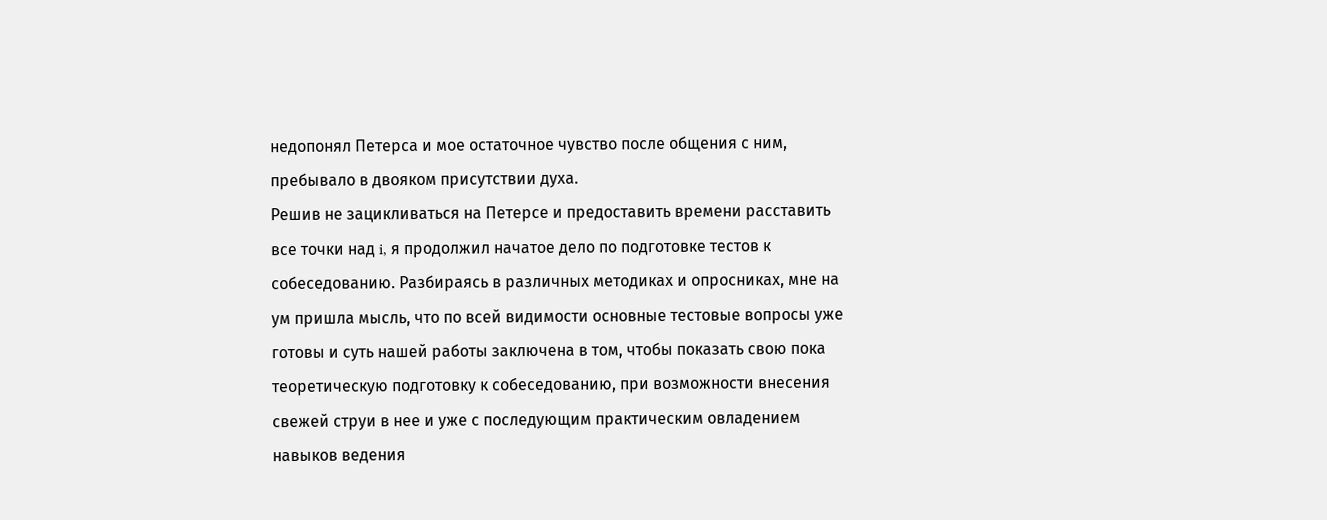недопонял Петерса и мое остаточное чувство после общения с ним, пребывало в двояком присутствии духа.
Решив не зацикливаться на Петерсе и предоставить времени расставить все точки над i, я продолжил начатое дело по подготовке тестов к собеседованию. Разбираясь в различных методиках и опросниках, мне на ум пришла мысль, что по всей видимости основные тестовые вопросы уже готовы и суть нашей работы заключена в том, чтобы показать свою пока теоретическую подготовку к собеседованию, при возможности внесения свежей струи в нее и уже с последующим практическим овладением навыков ведения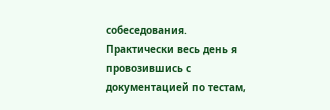собеседования.
Практически весь день я провозившись с документацией по тестам,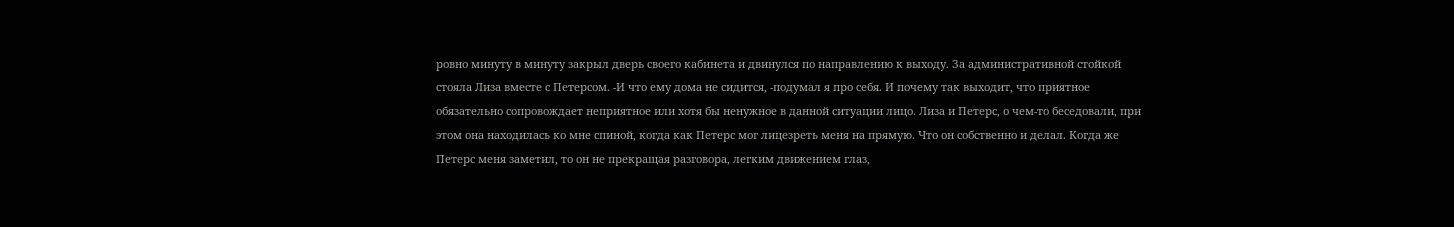ровно минуту в минуту закрыл дверь своего кабинета и двинулся по направлению к выходу. За административной стойкой стояла Лиза вместе с Петерсом. -И что ему дома не сидится, -подумал я про себя. И почему так выходит, что приятное обязательно сопровождает неприятное или хотя бы ненужное в данной ситуации лицо. Лиза и Петерс, о чем-то беседовали, при этом она находилась ко мне спиной, когда как Петерс мог лицезреть меня на прямую. Что он собственно и делал. Когда же Петерс меня заметил, то он не прекращая разговора, легким движением глаз,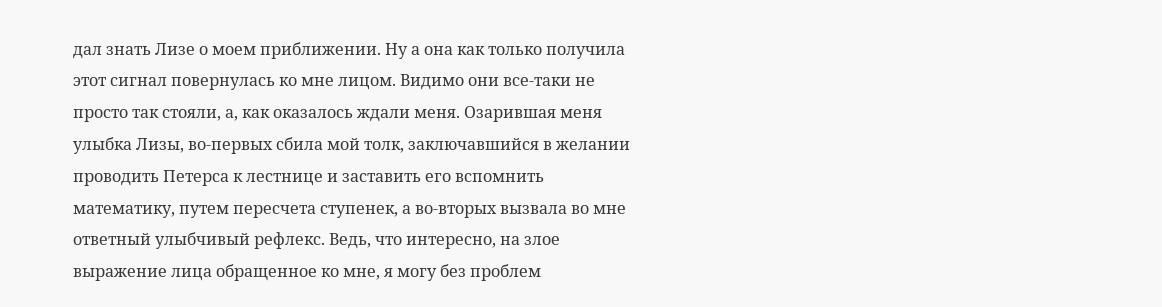дал знать Лизе о моем приближении. Ну а она как только получила этот сигнал повернулась ко мне лицом. Видимо они все-таки не просто так стояли, а, как оказалось ждали меня. Озарившая меня улыбка Лизы, во-первых сбила мой толк, заключавшийся в желании проводить Петерса к лестнице и заставить его вспомнить математику, путем пересчета ступенек, а во-вторых вызвала во мне ответный улыбчивый рефлекс. Ведь, что интересно, на злое выражение лица обращенное ко мне, я могу без проблем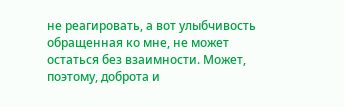не реагировать, а вот улыбчивость обращенная ко мне, не может остаться без взаимности. Может, поэтому, доброта и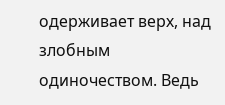одерживает верх, над злобным одиночеством. Ведь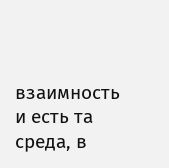взаимность и есть та среда, в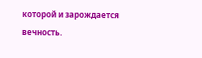которой и зарождается вечность.